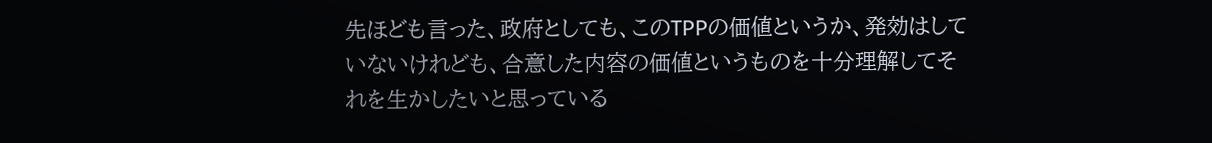先ほども言った、政府としても、このTPPの価値というか、発効はしていないけれども、合意した内容の価値というものを十分理解してそれを生かしたいと思っている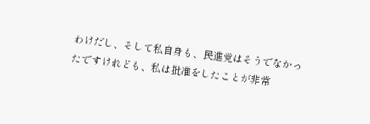わけだし、そして私自身も、民進党はそうでなかったですけれども、私は批准をしたことが非常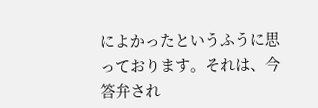によかったというふうに思っております。それは、今答弁され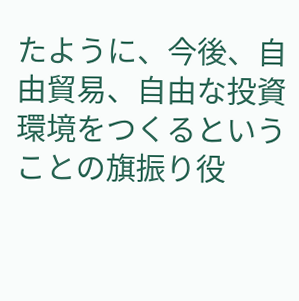たように、今後、自由貿易、自由な投資環境をつくるということの旗振り役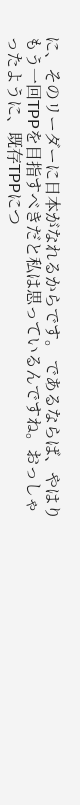に、そのリーダーに日本がなれるからです。 であるならば、やはりもう一回TPPを目指すべきだと私は思っているんですね。おっしゃったように、既存TPPにつ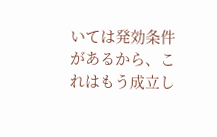いては発効条件があるから、これはもう成立し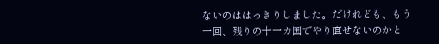ないのははっきりしました。だけれども、もう一回、残りの十一カ国でやり直せないのかと